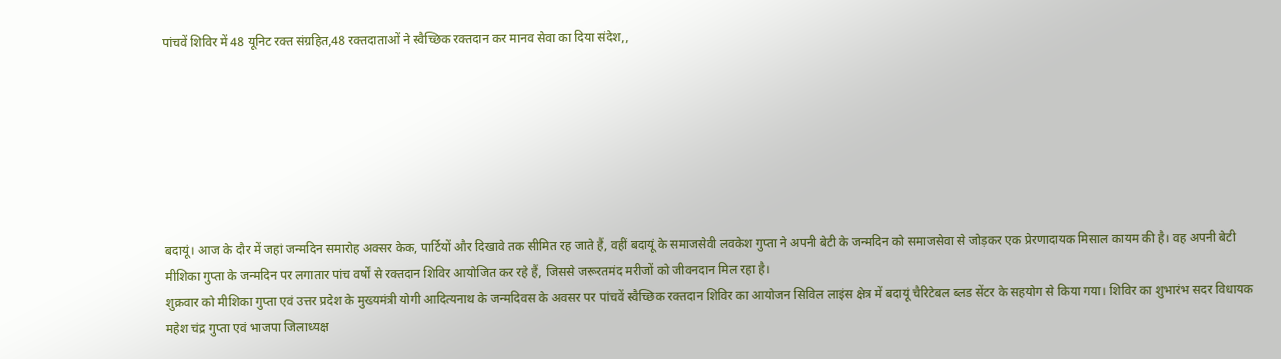पांचवें शिविर में 48 यूनिट रक्त संग्रहित,48 रक्तदाताओं ने स्वैच्छिक रक्तदान कर मानव सेवा का दिया संदेश,,







बदायूं। आज के दौर में जहां जन्मदिन समारोह अक्सर केक, पार्टियों और दिखावे तक सीमित रह जाते हैं, वहीं बदायूं के समाजसेवी लवकेश गुप्ता ने अपनी बेटी के जन्मदिन को समाजसेवा से जोड़कर एक प्रेरणादायक मिसाल कायम की है। वह अपनी बेटी मीशिका गुप्ता के जन्मदिन पर लगातार पांच वर्षों से रक्तदान शिविर आयोजित कर रहे हैं, जिससे जरूरतमंद मरीजों को जीवनदान मिल रहा है।
शुक्रवार को मीशिका गुप्ता एवं उत्तर प्रदेश के मुख्यमंत्री योगी आदित्यनाथ के जन्मदिवस के अवसर पर पांचवें स्वैच्छिक रक्तदान शिविर का आयोजन सिविल लाइंस क्षेत्र में बदायूं चैरिटेबल ब्लड सेंटर के सहयोग से किया गया। शिविर का शुभारंभ सदर विधायक महेश चंद्र गुप्ता एवं भाजपा जिलाध्यक्ष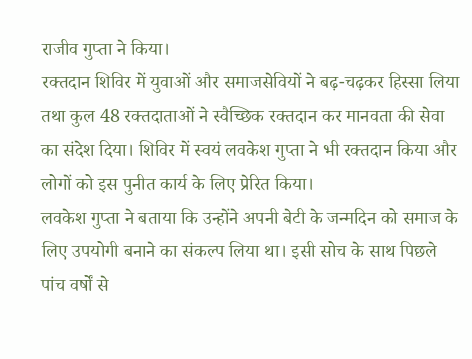राजीव गुप्ता ने किया।
रक्तदान शिविर में युवाओं और समाजसेवियों ने बढ़-चढ़कर हिस्सा लिया तथा कुल 48 रक्तदाताओं ने स्वैच्छिक रक्तदान कर मानवता की सेवा का संदेश दिया। शिविर में स्वयं लवकेश गुप्ता ने भी रक्तदान किया और लोगों को इस पुनीत कार्य के लिए प्रेरित किया।
लवकेश गुप्ता ने बताया कि उन्होंने अपनी बेटी के जन्मदिन को समाज के लिए उपयोगी बनाने का संकल्प लिया था। इसी सोच के साथ पिछले पांच वर्षों से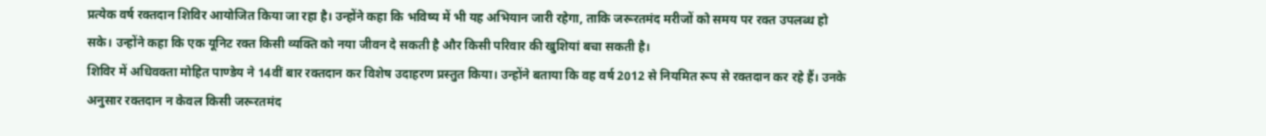प्रत्येक वर्ष रक्तदान शिविर आयोजित किया जा रहा है। उन्होंने कहा कि भविष्य में भी यह अभियान जारी रहेगा, ताकि जरूरतमंद मरीजों को समय पर रक्त उपलब्ध हो सके। उन्होंने कहा कि एक यूनिट रक्त किसी व्यक्ति को नया जीवन दे सकती है और किसी परिवार की खुशियां बचा सकती है।
शिविर में अधिवक्ता मोहित पाण्डेय ने 14वीं बार रक्तदान कर विशेष उदाहरण प्रस्तुत किया। उन्होंने बताया कि वह वर्ष 2012 से नियमित रूप से रक्तदान कर रहे हैं। उनके अनुसार रक्तदान न केवल किसी जरूरतमंद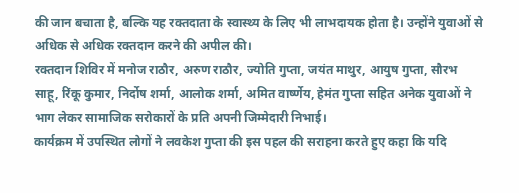की जान बचाता है, बल्कि यह रक्तदाता के स्वास्थ्य के लिए भी लाभदायक होता है। उन्होंने युवाओं से अधिक से अधिक रक्तदान करने की अपील की।
रक्तदान शिविर में मनोज राठौर, अरुण राठौर, ज्योति गुप्ता, जयंत माथुर, आयुष गुप्ता, सौरभ साहू, रिंकू कुमार, निर्दोष शर्मा, आलोक शर्मा, अमित वार्ष्णेय, हेमंत गुप्ता सहित अनेक युवाओं ने भाग लेकर सामाजिक सरोकारों के प्रति अपनी जिम्मेदारी निभाई।
कार्यक्रम में उपस्थित लोगों ने लवकेश गुप्ता की इस पहल की सराहना करते हुए कहा कि यदि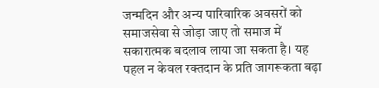जन्मदिन और अन्य पारिवारिक अवसरों को समाजसेवा से जोड़ा जाए तो समाज में सकारात्मक बदलाव लाया जा सकता है। यह पहल न केवल रक्तदान के प्रति जागरूकता बढ़ा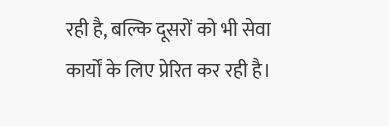रही है, बल्कि दूसरों को भी सेवा कार्यों के लिए प्रेरित कर रही है।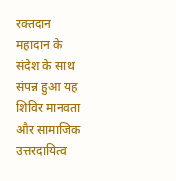रक्तदान महादान के संदेश के साथ संपन्न हुआ यह शिविर मानवता और सामाजिक उत्तरदायित्व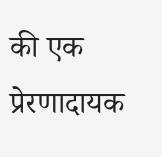की एक प्रेरणादायक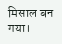मिसाल बन गया।